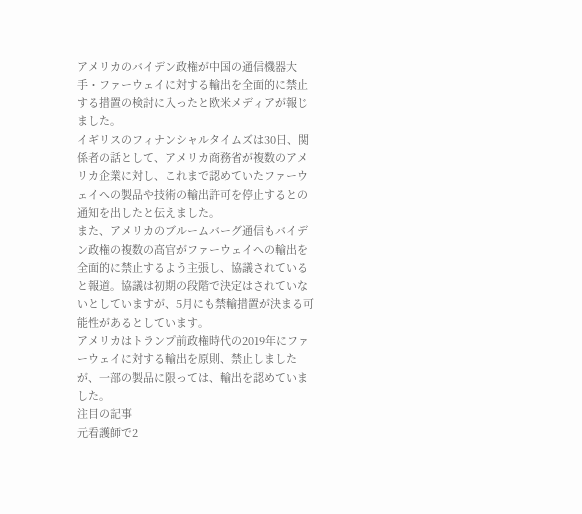アメリカのバイデン政権が中国の通信機器大手・ファーウェイに対する輸出を全面的に禁止する措置の検討に入ったと欧米メディアが報じました。
イギリスのフィナンシャルタイムズは30日、関係者の話として、アメリカ商務省が複数のアメリカ企業に対し、これまで認めていたファーウェイへの製品や技術の輸出許可を停止するとの通知を出したと伝えました。
また、アメリカのブルームバーグ通信もバイデン政権の複数の高官がファーウェイへの輸出を全面的に禁止するよう主張し、協議されていると報道。協議は初期の段階で決定はされていないとしていますが、5月にも禁輸措置が決まる可能性があるとしています。
アメリカはトランプ前政権時代の2019年にファーウェイに対する輸出を原則、禁止しましたが、一部の製品に限っては、輸出を認めていました。
注目の記事
元看護師で2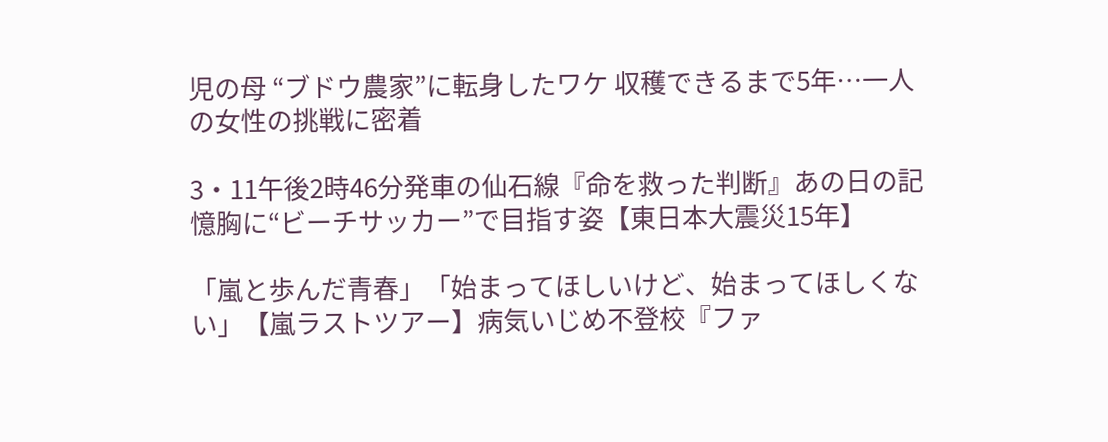児の母 “ブドウ農家”に転身したワケ 収穫できるまで5年…一人の女性の挑戦に密着

3・11午後2時46分発車の仙石線『命を救った判断』あの日の記憶胸に“ビーチサッカー”で目指す姿【東日本大震災15年】

「嵐と歩んだ青春」「始まってほしいけど、始まってほしくない」【嵐ラストツアー】病気いじめ不登校『ファ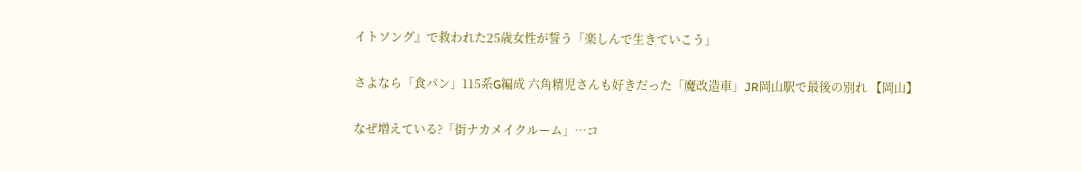イトソング』で救われた25歳女性が誓う「楽しんで生きていこう」

さよなら「食パン」115系G編成 六角精児さんも好きだった「魔改造車」JR岡山駅で最後の別れ 【岡山】

なぜ増えている?「街ナカメイクルーム」…コ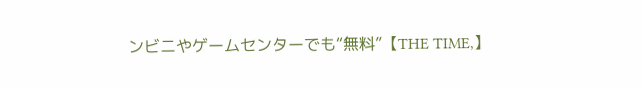ンビニやゲームセンターでも“無料”【THE TIME,】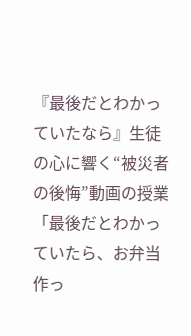『最後だとわかっていたなら』生徒の心に響く“被災者の後悔”動画の授業「最後だとわかっていたら、お弁当作っ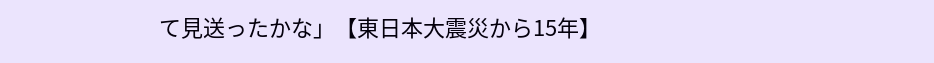て見送ったかな」【東日本大震災から15年】